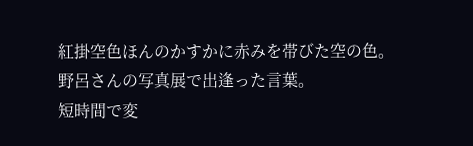紅掛空色ほんのかすかに赤みを帯びた空の色。
野呂さんの写真展で出逢った言葉。
短時間で変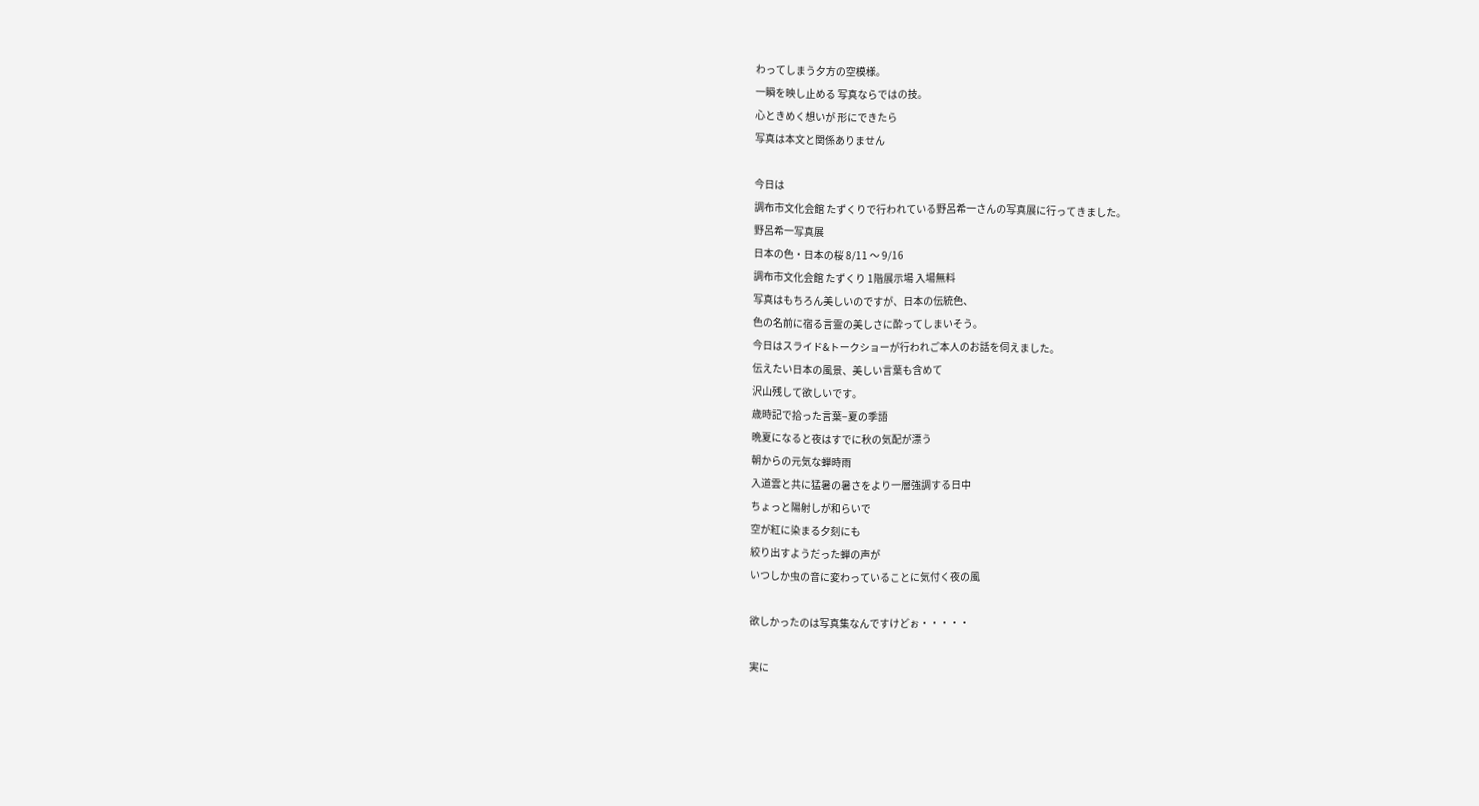わってしまう夕方の空模様。
一瞬を映し止める 写真ならではの技。
心ときめく想いが 形にできたら
写真は本文と関係ありません

今日は
調布市文化会館 たずくりで行われている野呂希一さんの写真展に行ってきました。
野呂希一写真展
日本の色・日本の桜 8/11 〜 9/16
調布市文化会館 たずくり 1階展示場 入場無料
写真はもちろん美しいのですが、日本の伝統色、
色の名前に宿る言霊の美しさに酔ってしまいそう。
今日はスライド&トークショーが行われご本人のお話を伺えました。
伝えたい日本の風景、美しい言葉も含めて
沢山残して欲しいです。
歳時記で拾った言葉−夏の季語
晩夏になると夜はすでに秋の気配が漂う
朝からの元気な蝉時雨
入道雲と共に猛暑の暑さをより一層強調する日中
ちょっと陽射しが和らいで
空が紅に染まる夕刻にも
絞り出すようだった蝉の声が
いつしか虫の音に変わっていることに気付く夜の風

欲しかったのは写真集なんですけどぉ・・・・・

実に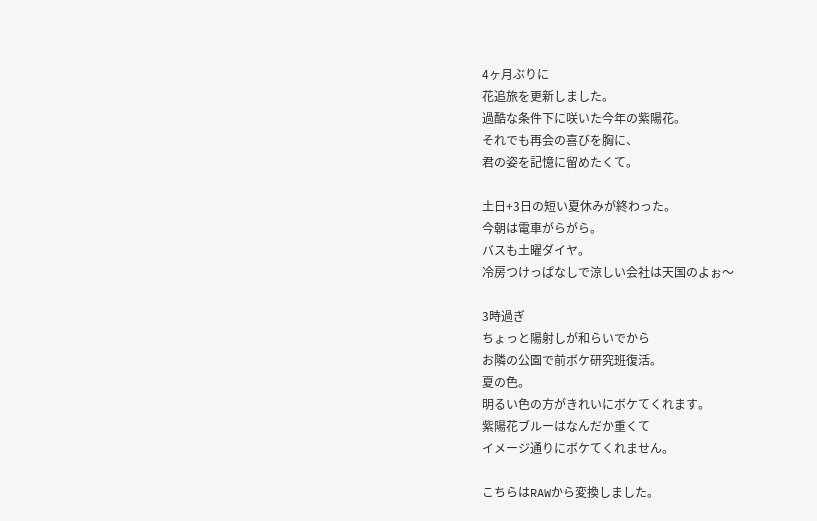4ヶ月ぶりに
花追旅を更新しました。
過酷な条件下に咲いた今年の紫陽花。
それでも再会の喜びを胸に、
君の姿を記憶に留めたくて。

土日+3日の短い夏休みが終わった。
今朝は電車がらがら。
バスも土曜ダイヤ。
冷房つけっぱなしで涼しい会社は天国のよぉ〜

3時過ぎ
ちょっと陽射しが和らいでから
お隣の公園で前ボケ研究班復活。
夏の色。
明るい色の方がきれいにボケてくれます。
紫陽花ブルーはなんだか重くて
イメージ通りにボケてくれません。

こちらはRAWから変換しました。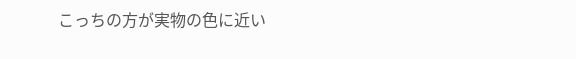こっちの方が実物の色に近い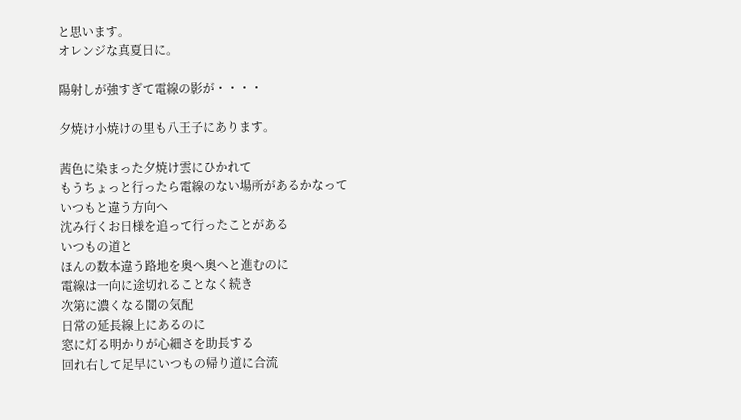と思います。
オレンジな真夏日に。

陽射しが強すぎて電線の影が・・・・

夕焼け小焼けの里も八王子にあります。

茜色に染まった夕焼け雲にひかれて
もうちょっと行ったら電線のない場所があるかなって
いつもと違う方向へ
沈み行くお日様を追って行ったことがある
いつもの道と
ほんの数本違う路地を奥へ奥へと進むのに
電線は一向に途切れることなく続き
次第に濃くなる闇の気配
日常の延長線上にあるのに
窓に灯る明かりが心細さを助長する
回れ右して足早にいつもの帰り道に合流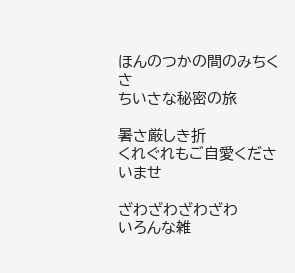ほんのつかの間のみちくさ
ちいさな秘密の旅

暑さ厳しき折
くれぐれもご自愛くださいませ

ざわざわざわざわ
いろんな雑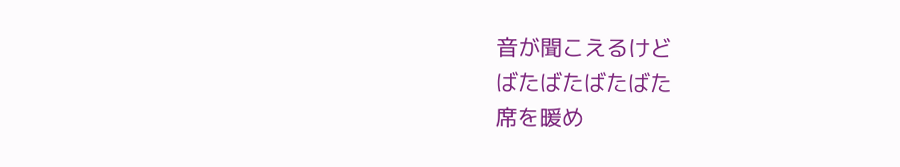音が聞こえるけど
ばたばたばたばた
席を暖め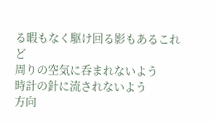る暇もなく駆け回る影もあるこれど
周りの空気に呑まれないよう
時計の針に流されないよう
方向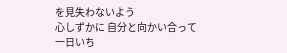を見失わないよう
心しずかに 自分と向かい合って
一日いち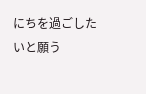にちを過ごしたいと願う